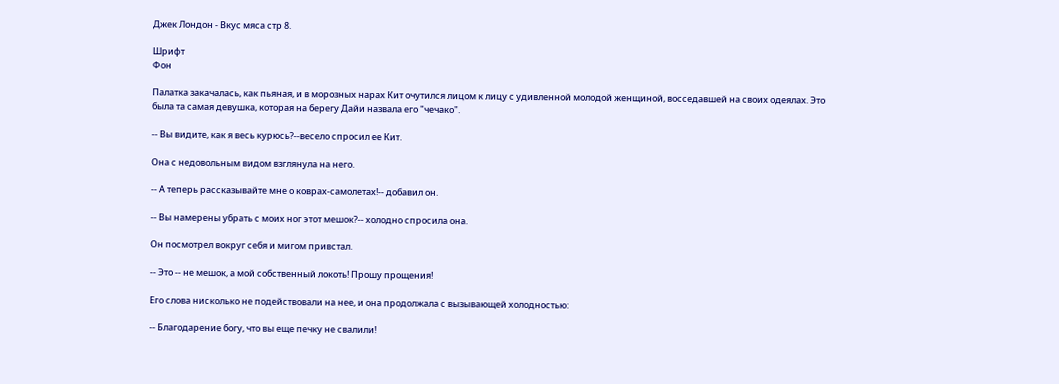Джек Лондон - Вкус мяса стр 8.

Шрифт
Фон

Палатка закачалась, как пьяная, и в морозных нарах Кит очутился лицом к лицу с удивленной молодой женщиной, восседавшей на своих одеялах. Это была та самая девушка, которая на берегу Дайи назвала его "чечако".

-- Вы видите, как я весь курюсь?--весело спросил ее Кит.

Она с недовольным видом взглянула на него.

-- А теперь рассказывайте мне о коврах-самолетах!-- добавил он.

-- Вы намерены убрать с моих ног этот мешок?-- холодно спросила она.

Он посмотрел вокруг себя и мигом привстал.

-- Это -- не мешок, а мой собственный локоть! Прошу прощения!

Его слова нисколько не подействовали на нее, и она продолжала с вызывающей холодностью:

-- Благодарение богу, что вы еще печку не свалили!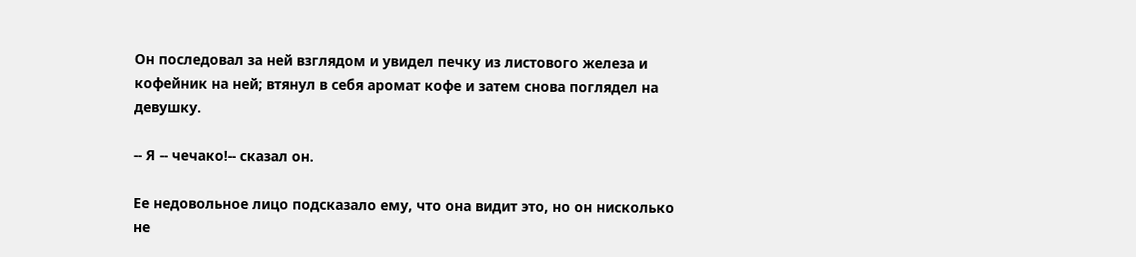Он последовал за ней взглядом и увидел печку из листового железа и кофейник на ней; втянул в себя аромат кофе и затем снова поглядел на девушку.

-- Я -- чечако!-- сказал он.

Ее недовольное лицо подсказало ему, что она видит это, но он нисколько не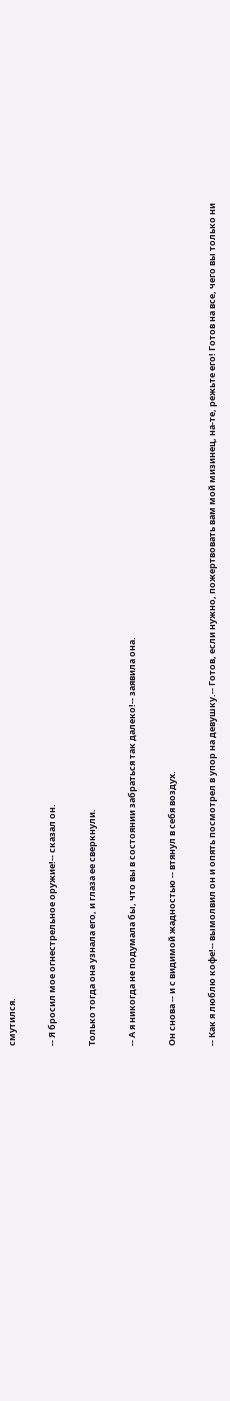смутился.

-- Я бросил мое огнестрельное оружие!-- сказал он.

Только тогда она узнала его, и глаза ее сверкнули.

-- А я никогда не подумала бы, что вы в состоянии забраться так далеко!-- заявила она.

Он снова -- и с видимой жадностью -- втянул в себя воздух.

-- Как я люблю кофе!-- вымолвил он и опять посмотрел в упор на девушку.-- Готов, если нужно, пожертвовать вам мой мизинец, на-те, режьте его! Готов на все, чего вы только ни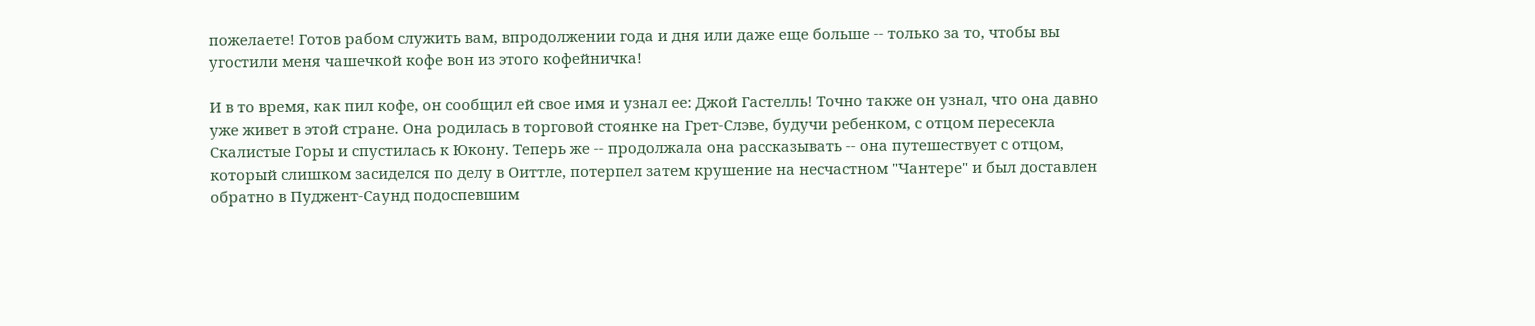пожелаете! Готов рабом служить вам, впродолжении года и дня или даже еще больше -- только за то, чтобы вы угостили меня чашечкой кофе вон из этого кофейничка!

И в то время, как пил кофе, он сообщил ей свое имя и узнал ее: Джой Гастелль! Точно также он узнал, что она давно уже живет в этой стране. Она родилась в торговой стоянке на Грет-Слэве, будучи ребенком, с отцом пересекла Скалистые Горы и спустилась к Юкону. Теперь же -- продолжала она рассказывать -- она путешествует с отцом, который слишком засиделся по делу в Оиттле, потерпел затем крушение на несчастном "Чантере" и был доставлен обратно в Пуджент-Саунд подоспевшим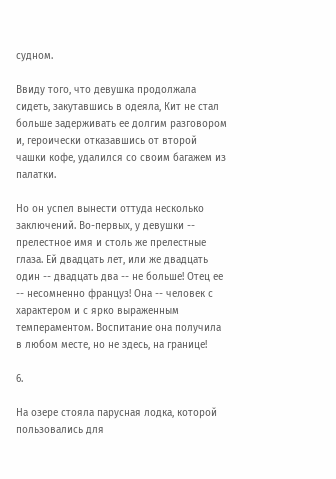судном.

Ввиду того, что девушка продолжала сидеть, закутавшись в одеяла, Кит не стал больше задерживать ее долгим разговором и, героически отказавшись от второй чашки кофе, удалился со своим багажем из палатки.

Но он успел вынести оттуда несколько заключений. Во-первых, у девушки -- прелестное имя и столь же прелестные глаза. Ей двадцать лет, или же двадцать один -- двадцать два -- не больше! Отец ее -- несомненно француз! Она -- человек с характером и с ярко выраженным темпераментом. Воспитание она получила в любом месте, но не здесь, на границе!

6.

На озере стояла парусная лодка, которой пользовались для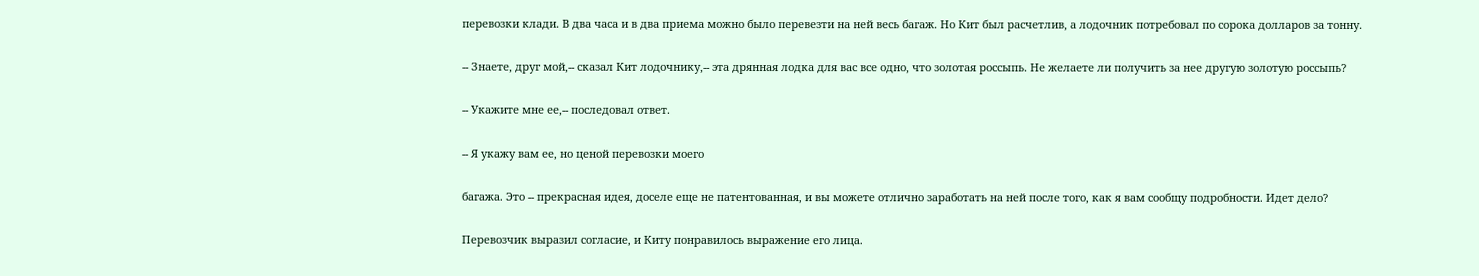перевозки клади. В два часа и в два приема можно было перевезти на ней весь багаж. Но Кит был расчетлив, а лодочник потребовал по сорока долларов за тонну.

-- Знаете, друг мой,-- сказал Кит лодочнику,-- эта дрянная лодка для вас все одно, что золотая россыпь. Не желаете ли получить за нее другую золотую россыпь?

-- Укажите мне ее,-- последовал ответ.

-- Я укажу вам ее, но ценой перевозки моего

багажа. Это -- прекрасная идея, доселе еще не патентованная, и вы можете отлично заработать на ней после того, как я вам сообщу подробности. Идет дело?

Перевозчик выразил согласие, и Киту понравилось выражение его лица.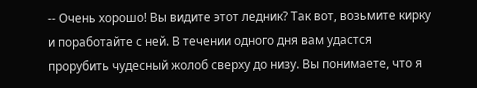-- Очень хорошо! Вы видите этот ледник? Так вот, возьмите кирку и поработайте с ней. В течении одного дня вам удастся прорубить чудесный жолоб сверху до низу. Вы понимаете, что я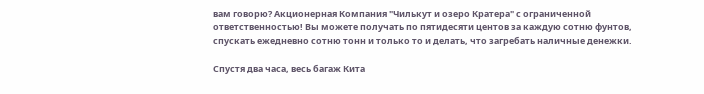вам говорю? Акционерная Компания "Чилькут и озеро Кратера" с ограниченной ответственностью! Вы можете получать по пятидесяти центов за каждую сотню фунтов, спускать ежедневно сотню тонн и только то и делать, что загребать наличные денежки.

Спустя два часа, весь багаж Кита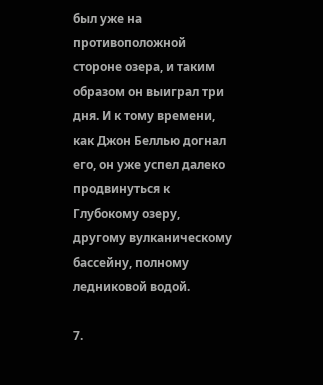был уже на противоположной стороне озера, и таким образом он выиграл три дня. И к тому времени, как Джон Беллью догнал его, он уже успел далеко продвинуться к Глубокому озеру, другому вулканическому бассейну, полному ледниковой водой.

7.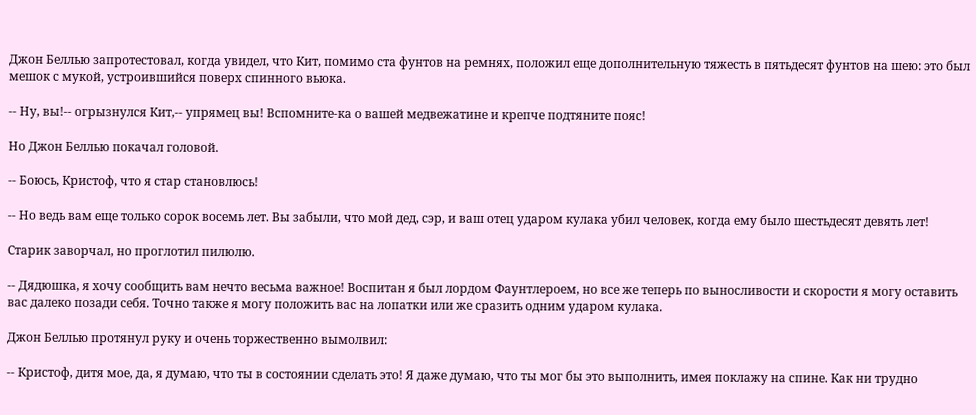Джон Беллью запротестовал, когда увидел, что Кит, помимо ста фунтов на ремнях, положил еще дополнительную тяжесть в пятьдесят фунтов на шею: это был мешок с мукой, устроившийся поверх спинного вьюка.

-- Ну, вы!-- огрызнулся Кит,-- упрямец вы! Вспомните-ка о вашей медвежатине и крепче подтяните пояс!

Но Джон Беллью покачал головой.

-- Боюсь, Кристоф, что я стар становлюсь!

-- Но ведь вам еще только сорок восемь лет. Вы забыли, что мой дед, сэр, и ваш отец ударом кулака убил человек, когда ему было шестьдесят девять лет!

Старик заворчал, но проглотил пилюлю.

-- Дядюшка, я хочу сообщить вам нечто весьма важное! Воспитан я был лордом Фаунтлероем, но все же теперь по выносливости и скорости я могу оставить вас далеко позади себя. Точно также я могу положить вас на лопатки или же сразить одним ударом кулака.

Джон Беллью протянул руку и очень торжественно вымолвил:

-- Кристоф, дитя мое, да, я думаю, что ты в состоянии сделать это! Я даже думаю, что ты мог бы это выполнить, имея поклажу на спине. Как ни трудно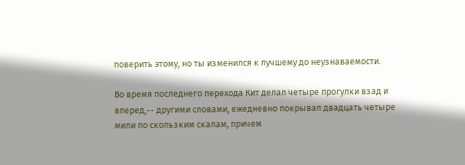поверить этому, но ты изменился к лучшему до неузнаваемости.

Во время последнего перехода Кит делал четыре прогулки взад и вперед,-- другими словами, ежедневно покрывал двадцать четыре мили по скользким скалам, причем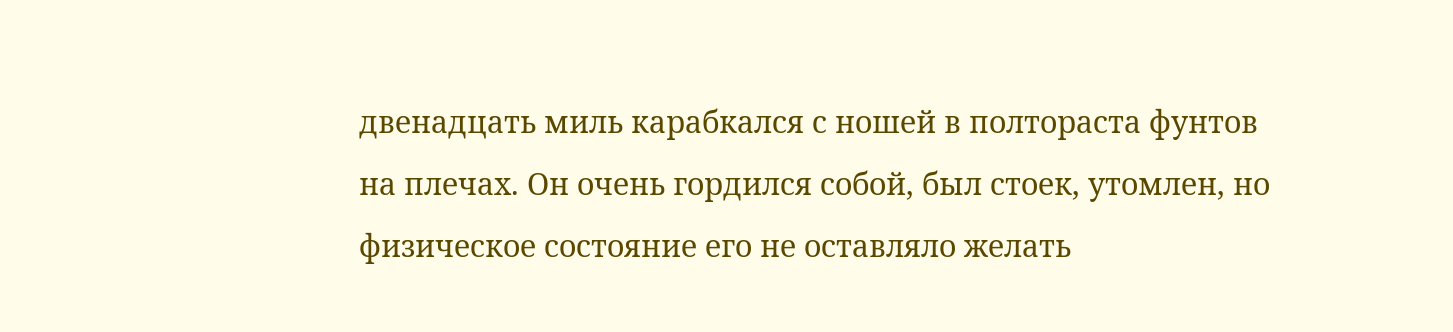двенадцать миль карабкался с ношей в полтораста фунтов на плечах. Он очень гордился собой, был стоек, утомлен, но физическое состояние его не оставляло желать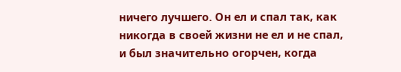ничего лучшего. Он ел и спал так, как никогда в своей жизни не ел и не спал, и был значительно огорчен, когда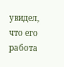увидел, что его работа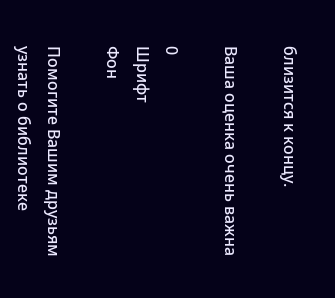близится к концу.

Ваша оценка очень важна

0
Шрифт
Фон

Помогите Вашим друзьям узнать о библиотеке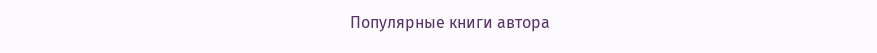Популярные книги автора